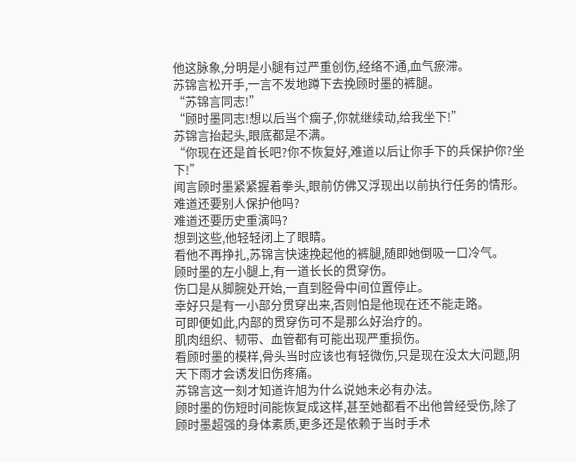他这脉象,分明是小腿有过严重创伤,经络不通,血气瘀滞。
苏锦言松开手,一言不发地蹲下去挽顾时墨的裤腿。
“苏锦言同志!”
“顾时墨同志!想以后当个瘸子,你就继续动,给我坐下!”
苏锦言抬起头,眼底都是不满。
“你现在还是首长吧?你不恢复好,难道以后让你手下的兵保护你?坐下!”
闻言顾时墨紧紧握着拳头,眼前仿佛又浮现出以前执行任务的情形。
难道还要别人保护他吗?
难道还要历史重演吗?
想到这些,他轻轻闭上了眼睛。
看他不再挣扎,苏锦言快速挽起他的裤腿,随即她倒吸一口冷气。
顾时墨的左小腿上,有一道长长的贯穿伤。
伤口是从脚腕处开始,一直到胫骨中间位置停止。
幸好只是有一小部分贯穿出来,否则怕是他现在还不能走路。
可即便如此,内部的贯穿伤可不是那么好治疗的。
肌肉组织、韧带、血管都有可能出现严重损伤。
看顾时墨的模样,骨头当时应该也有轻微伤,只是现在没太大问题,阴天下雨才会诱发旧伤疼痛。
苏锦言这一刻才知道许旭为什么说她未必有办法。
顾时墨的伤短时间能恢复成这样,甚至她都看不出他曾经受伤,除了顾时墨超强的身体素质,更多还是依赖于当时手术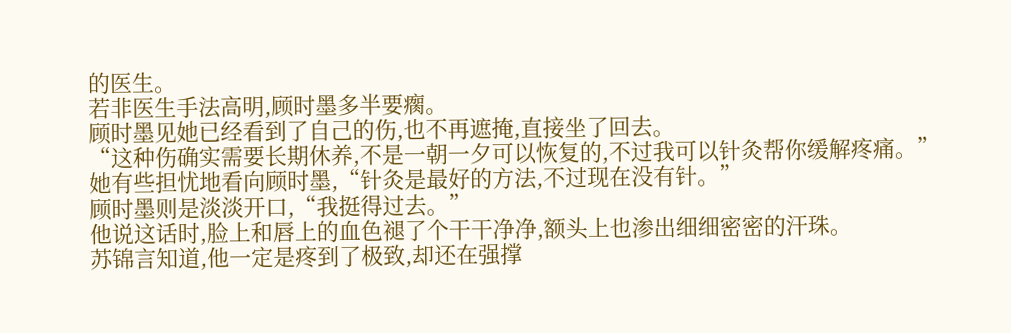的医生。
若非医生手法高明,顾时墨多半要瘸。
顾时墨见她已经看到了自己的伤,也不再遮掩,直接坐了回去。
“这种伤确实需要长期休养,不是一朝一夕可以恢复的,不过我可以针灸帮你缓解疼痛。”
她有些担忧地看向顾时墨,“针灸是最好的方法,不过现在没有针。”
顾时墨则是淡淡开口,“我挺得过去。”
他说这话时,脸上和唇上的血色褪了个干干净净,额头上也渗出细细密密的汗珠。
苏锦言知道,他一定是疼到了极致,却还在强撑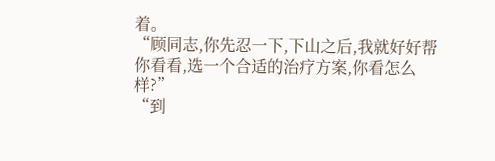着。
“顾同志,你先忍一下,下山之后,我就好好帮你看看,选一个合适的治疗方案,你看怎么样?”
“到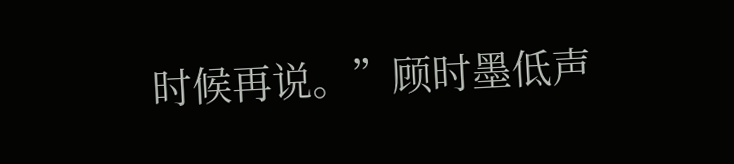时候再说。”顾时墨低声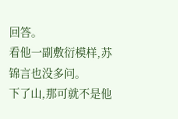回答。
看他一副敷衍模样,苏锦言也没多问。
下了山,那可就不是他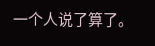一个人说了算了。